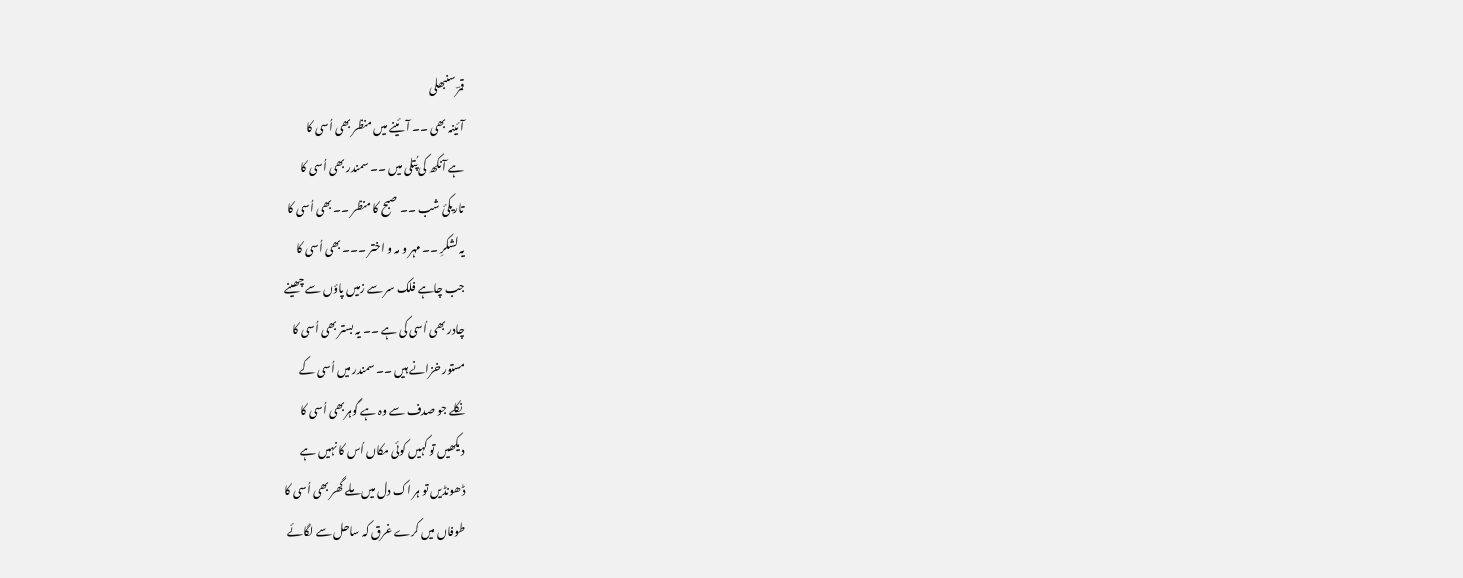قمرؔ سنبھلی
آئینہ بھی ۔۔ آئینے میں منظر بھی اُسی کا
ہے آنکھ کی پُتلی میں ۔۔ سمندر بھی اُسی کا
تاریکیٔ شب ۔۔ صبح کا منظر ۔۔ بھی اُسی کا
یہ لشکرِ ۔۔ مہر و مہ و اختر ۔۔۔ بھی اُسی کا
جب چاہے فلک سر سے زمیں پاؤں سے چھینے
چادر بھی اُسی کی ہے ۔۔ یہ بستر بھی اُسی کا
مستور خزانے ہیں ۔۔ سمندر میں اُسی کے
نکلے جو صدف سے وہ ہے گوہربھی اُسی کا
دیکھیں تو کہیں کوئی مکاں اُس کا نہیں ہے
ڈھونڈیں تو ہر اک دل میں ملے گھر بھی اُسی کا
طوفاں میں کرے غرق کہ ساحل سے لگائے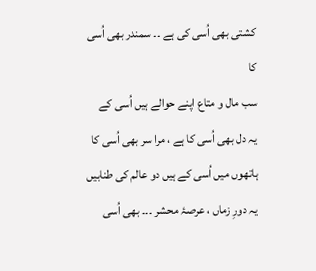کشتی بھی اُسی کی ہے ۔۔ سمندر بھی اُسی کا
سب مال و متاع اپنے حوالے ہیں اُسی کے
یہ دل بھی اُسی کا ہے ، مرا سر بھی اُسی کا
ہاتھوں میں اُسی کے ہیں دو عالم کی طنابیں
یہ دورِ زماں ، عرصۂ محشر ۔۔۔ بھی اُسی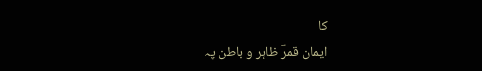کا
ایمان قمرؔ ظاہر و باطن پہ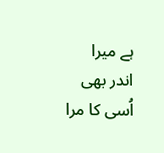ہے میرا
اندر بھی اُسی کا مرا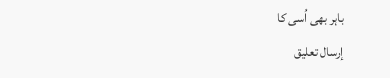باہر بھی اُسی کا
إرسال تعليق